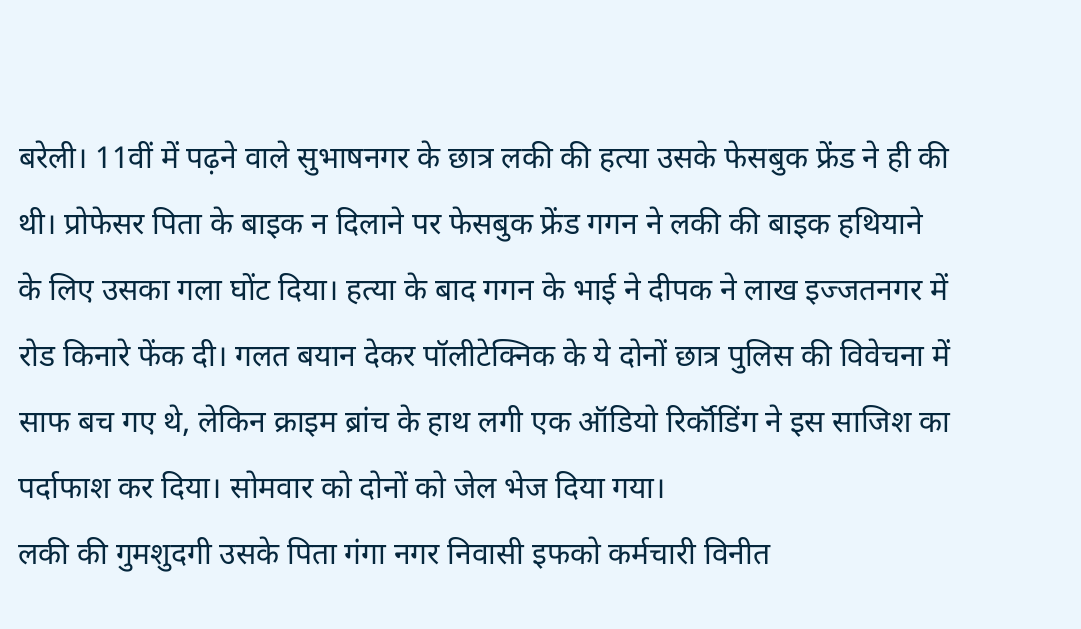बरेली। 11वीं में पढ़ने वाले सुभाषनगर के छात्र लकी की हत्या उसके फेसबुक फ्रेंड ने ही की थी। प्रोफेसर पिता के बाइक न दिलाने पर फेसबुक फ्रेंड गगन ने लकी की बाइक हथियाने के लिए उसका गला घोंट दिया। हत्या के बाद गगन के भाई ने दीपक ने लाख इज्जतनगर में रोड किनारे फेंक दी। गलत बयान देकर पॉलीटेक्निक के ये दोनों छात्र पुलिस की विवेचना में साफ बच गए थे, लेकिन क्राइम ब्रांच के हाथ लगी एक ऑडियो रिर्कॉडिंग ने इस साजिश का पर्दाफाश कर दिया। सोमवार को दोनों को जेल भेज दिया गया।
लकी की गुमशुदगी उसके पिता गंगा नगर निवासी इफको कर्मचारी विनीत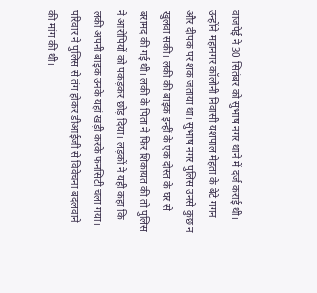वाजपेई ने 30 सितंबर को सुभाष नगर थाने में दर्ज कराई थी। उन्होंने महानगर कॉलोनी निवासी यशपाल मेहता के बेटे गगन और दीपक पर शक जताया था। सुभाष नगर पुलिस उनसे कुछ न खुलवा सकी। लकी की बाइक इन्हीं के एक दोस्त के घर से बरामद की गई थी। लकी के पिता ने फिर शिकायत की तो पुलिस ने आरोपियों को पकड़कर छोड़ दिया। लड़कों ने यही कहा कि लकी अपनी बाइक उनके यहां खड़ी करके फनसिटी चला गया। परिवार ने पुलिस से तंग होकर डीआईजी से विवेचना बदलवाने की मांग की थी।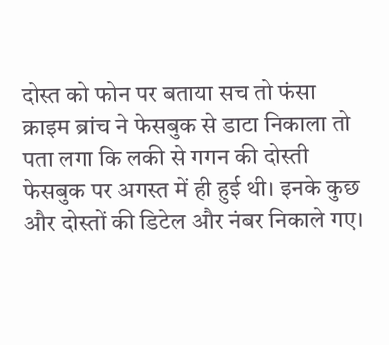दोस्त को फोन पर बताया सच तो फंसा
क्राइम ब्रांच ने फेसबुक से डाटा निकाला तो पता लगा कि लकी से गगन की दोस्ती फेसबुक पर अगस्त में ही हुई थी। इनके कुछ और दोस्तों की डिटेल और नंबर निकाले गए।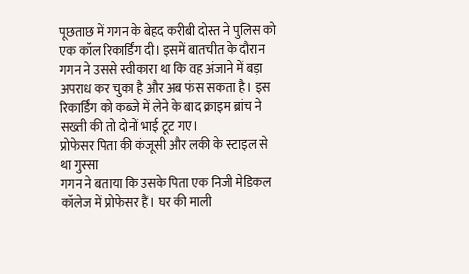पूछताछ में गगन के बेहद करीबी दोस्त ने पुलिस को एक कॉल रिकार्डिंग दी। इसमें बातचीत के दौरान गगन ने उससे स्वीकारा था कि वह अंजाने में बड़ा अपराध कर चुका है और अब फंस सकता है। इस रिकार्डिंग को कब्जे में लेने के बाद क्राइम ब्रांच ने सख्ती की तो दोनों भाई टूट गए।
प्रोफेसर पिता की कंजूसी और लकी के स्टाइल से था गुस्सा
गगन ने बताया कि उसके पिता एक निजी मेडिकल कॉलेज में प्रोफेसर हैं। घर की माली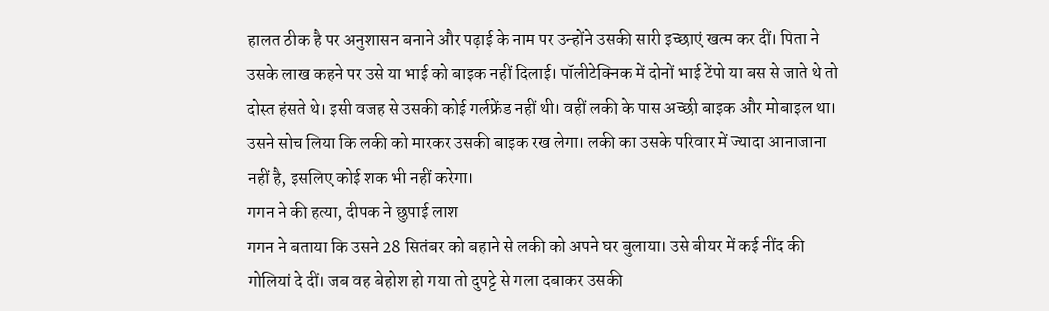हालत ठीक है पर अनुशासन बनाने और पढ़ाई के नाम पर उन्होंने उसकी सारी इच्छाएं खत्म कर दीं। पिता ने उसके लाख कहने पर उसे या भाई को बाइक नहीं दिलाई। पॉलीटेक्निक में दोनों भाई टेंपो या बस से जाते थे तो दोस्त हंसते थे। इसी वजह से उसकी कोई गर्लफ्रेंड नहीं थी। वहीं लकी के पास अच्छी बाइक और मोबाइल था। उसने सोच लिया कि लकी को मारकर उसकी बाइक रख लेगा। लकी का उसके परिवार में ज्यादा आनाजाना नहीं है, इसलिए कोई शक भी नहीं करेगा।
गगन ने की हत्या, दीपक ने छुपाई लाश
गगन ने बताया कि उसने 28 सितंबर को बहाने से लकी को अपने घर बुलाया। उसे बीयर में कई नींद की गोलियां दे दीं। जब वह बेहोश हो गया तो दुपट्टे से गला दबाकर उसकी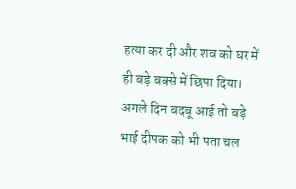हत्या कर दी और शव को घर में ही बड़े बक्से में छिपा दिया। अगले दिन बदबू आई तो बड़े भाई दीपक को भी पता चल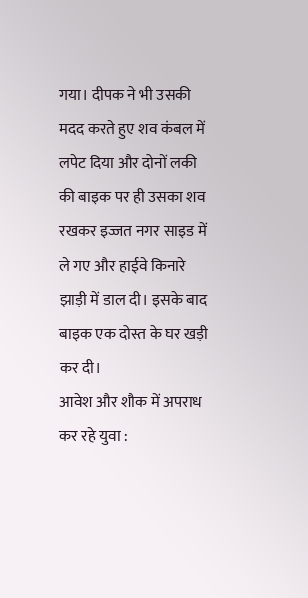गया। दीपक ने भी उसकी मदद करते हुए शव कंबल में लपेट दिया और दोनों लकी की बाइक पर ही उसका शव रखकर इज्जत नगर साइड में ले गए और हाईवे किनारे झाड़ी में डाल दी। इसके बाद बाइक एक दोस्त के घर खड़ी कर दी।
आवेश और शौक में अपराध कर रहे युवा :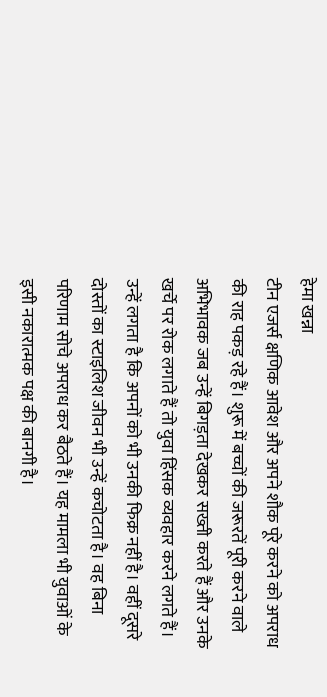हेमा खन्ना
टीन एजर्स क्षणिक आवेश और अपने शौक पूरे करने को अपराध की राह पकड़ रहे हैं। शुरू में बच्चों की जरूरतें पूरी करने वाले अभिभावक जब उन्हें बिगड़ता देखकर सख्ती करते हैं और उनके खर्चे पर रोक लगाते हैं तो युवा हिंसक व्यवहार करने लगते हैं। उन्हें लगता है कि अपनों को भी उनकी फिक्र नहीं है। वहीं दूसरे दोस्तों का स्टाइलिश जीवन भी उन्हें कचोटता है। वह बिना परिणाम सोचे अपराध कर बैठते हैं। यह मामला भी युवाओं के इसी नकारात्मक पक्ष की बानगी है।